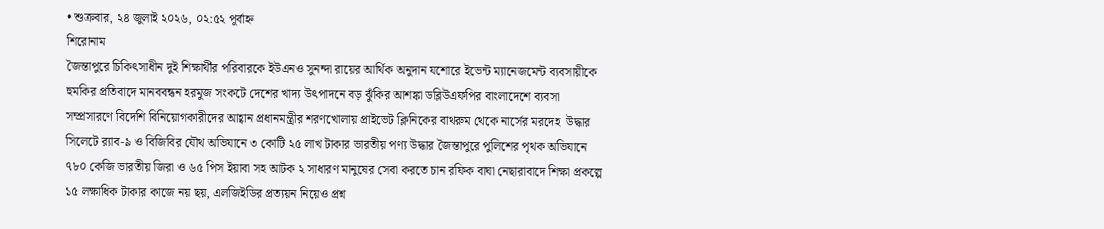• শুক্রবার, ২৪ জুলাই ২০২৬, ০২:৫২ পূর্বাহ্ন
শিরোনাম
জৈন্তাপুরে চিকিৎসাধীন দুই শিক্ষার্থীর পরিবারকে ইউএনও সুনন্দা রায়ের আর্থিক অনুদান যশোরে ইভেন্ট ম্যানেজমেন্ট ব্যবসায়ীকে হুমকির প্রতিবাদে মানববন্ধন হরমুজ সংকটে দেশের খাদ্য উৎপাদনে বড় ঝুঁকির আশঙ্কা ডব্লিউএফপির বাংলাদেশে ব্যবসা সম্প্রসারণে বিদেশি বিনিয়োগকারীদের আহ্বান প্রধানমন্ত্রীর শরণখোলায় প্রাইভেট ক্লিনিকের বাথরুম থেকে নার্সের মরদেহ  উদ্ধার  সিলেটে র‍্যাব-৯ ও বিজিবির যৌথ অভিযানে ৩ কোটি ২৫ লাখ টাকার ভারতীয় পণ্য উদ্ধার জৈন্তাপুরে পুলিশের পৃথক অভিযানে ৭৮০ কেজি ভারতীয় জিরা ও ৬৫ পিস ইয়াবা সহ আটক ২ সাধারণ মানুষের সেবা করতে চান রফিক বাঘা নেছারাবাদে শিক্ষা প্রকল্পে ১৫ লক্ষাধিক টাকার কাজে নয় ছয়, এলজিইডির প্রত্যয়ন নিয়েও প্রশ্ন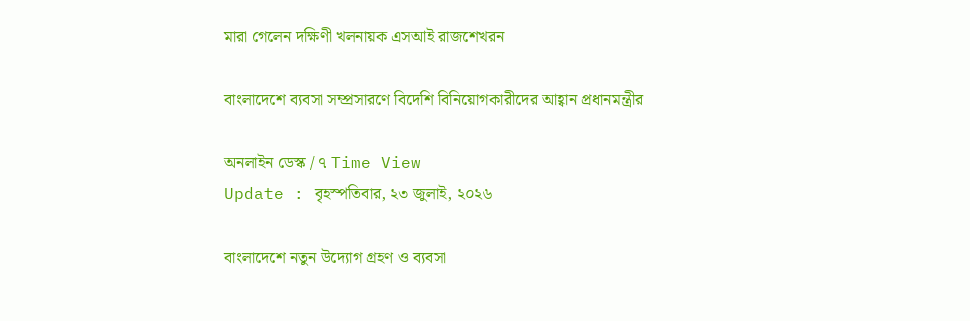মারা গেলেন দক্ষিণী খলনায়ক এসআই রাজশেখরন

বাংলাদেশে ব্যবসা সম্প্রসারণে বিদেশি বিনিয়োগকারীদের আহ্বান প্রধানমন্ত্রীর

অনলাইন ডেস্ক / ৭ Time View
Update : বৃহস্পতিবার, ২৩ জুলাই, ২০২৬

বাংলাদেশে নতুন উদ্যোগ গ্রহণ ও ব্যবসা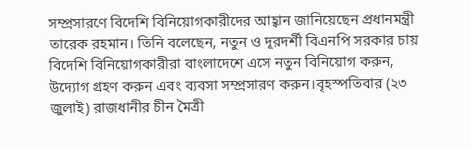সম্প্রসারণে বিদেশি বিনিয়োগকারীদের আহ্বান জানিয়েছেন প্রধানমন্ত্রী তারেক রহমান। তিনি বলেছেন, নতুন ও দূরদর্শী বিএনপি সরকার চায় বিদেশি বিনিয়োগকারীরা বাংলাদেশে এসে নতুন বিনিয়োগ করুন, উদ্যোগ গ্রহণ করুন এবং ব্যবসা সম্প্রসারণ করুন।বৃহস্পতিবার (২৩ জুলাই) রাজধানীর চীন মৈত্রী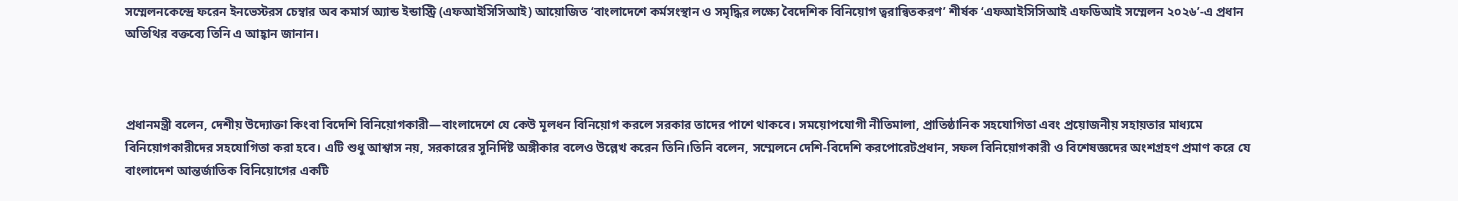সম্মেলনকেন্দ্রে ফরেন ইনভেস্টরস চেম্বার অব কমার্স অ্যান্ড ইন্ডাস্ট্রি (এফআইসিসিআই) আয়োজিত ‘বাংলাদেশে কর্মসংস্থান ও সমৃদ্ধির লক্ষ্যে বৈদেশিক বিনিয়োগ ত্বরান্বিতকরণ’ শীর্ষক ‘এফআইসিসিআই এফডিআই সম্মেলন ২০২৬’-এ প্রধান অতিথির বক্তব্যে তিনি এ আহ্বান জানান।



প্রধানমন্ত্রী বলেন, দেশীয় উদ্যোক্তা কিংবা বিদেশি বিনিয়োগকারী—বাংলাদেশে যে কেউ মূলধন বিনিয়োগ করলে সরকার তাদের পাশে থাকবে। সময়োপযোগী নীতিমালা, প্রাতিষ্ঠানিক সহযোগিতা এবং প্রয়োজনীয় সহায়তার মাধ্যমে বিনিয়োগকারীদের সহযোগিতা করা হবে। এটি শুধু আশ্বাস নয়, সরকারের সুনির্দিষ্ট অঙ্গীকার বলেও উল্লেখ করেন তিনি।তিনি বলেন, সম্মেলনে দেশি-বিদেশি করপোরেটপ্রধান, সফল বিনিয়োগকারী ও বিশেষজ্ঞদের অংশগ্রহণ প্রমাণ করে যে বাংলাদেশ আন্তর্জাতিক বিনিয়োগের একটি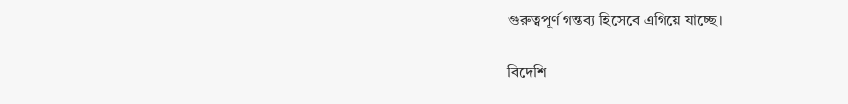গুরুত্বপূর্ণ গন্তব্য হিসেবে এগিয়ে যাচ্ছে।

বিদেশি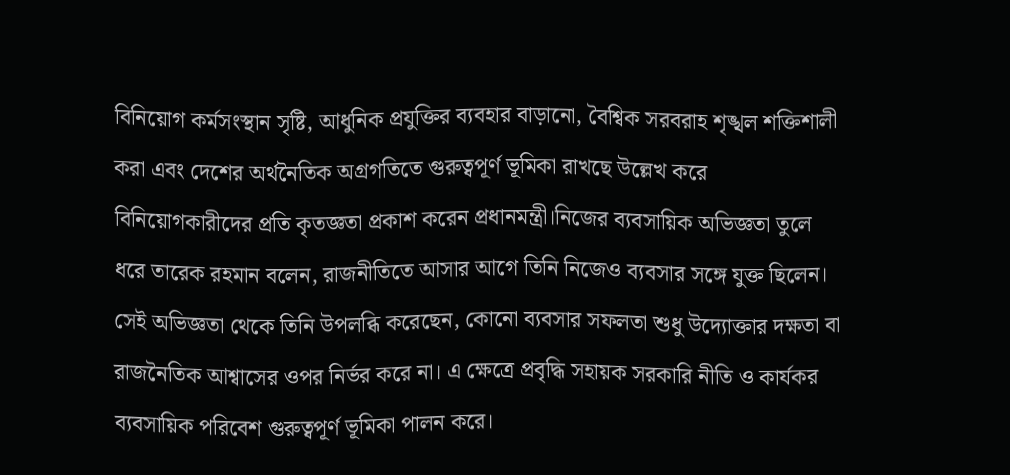বিনিয়োগ কর্মসংস্থান সৃষ্টি, আধুনিক প্রযুক্তির ব্যবহার বাড়ানো, বৈশ্বিক সরবরাহ শৃঙ্খল শক্তিশালী করা এবং দেশের অর্থনৈতিক অগ্রগতিতে গুরুত্বপূর্ণ ভূমিকা রাখছে উল্লেখ করে বিনিয়োগকারীদের প্রতি কৃতজ্ঞতা প্রকাশ করেন প্রধানমন্ত্রী।নিজের ব্যবসায়িক অভিজ্ঞতা তুলে ধরে তারেক রহমান বলেন, রাজনীতিতে আসার আগে তিনি নিজেও ব্যবসার সঙ্গে যুক্ত ছিলেন। সেই অভিজ্ঞতা থেকে তিনি উপলব্ধি করেছেন, কোনো ব্যবসার সফলতা শুধু উদ্যোক্তার দক্ষতা বা রাজনৈতিক আশ্বাসের ওপর নির্ভর করে না। এ ক্ষেত্রে প্রবৃদ্ধি সহায়ক সরকারি নীতি ও কার্যকর ব্যবসায়িক পরিবেশ গুরুত্বপূর্ণ ভূমিকা পালন করে।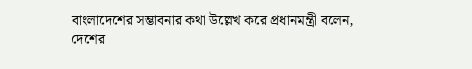বাংলাদেশের সম্ভাবনার কথা উল্লেখ করে প্রধানমন্ত্রী বলেন, দেশের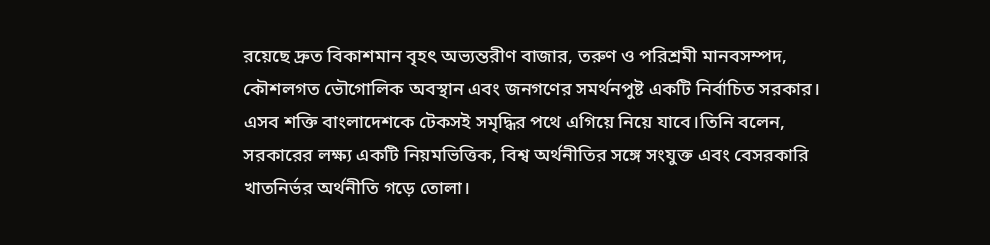রয়েছে দ্রুত বিকাশমান বৃহৎ অভ্যন্তরীণ বাজার, তরুণ ও পরিশ্রমী মানবসম্পদ, কৌশলগত ভৌগোলিক অবস্থান এবং জনগণের সমর্থনপুষ্ট একটি নির্বাচিত সরকার। এসব শক্তি বাংলাদেশকে টেকসই সমৃদ্ধির পথে এগিয়ে নিয়ে যাবে।তিনি বলেন, সরকারের লক্ষ্য একটি নিয়মভিত্তিক, বিশ্ব অর্থনীতির সঙ্গে সংযুক্ত এবং বেসরকারি খাতনির্ভর অর্থনীতি গড়ে তোলা।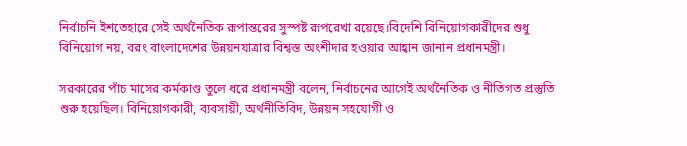নির্বাচনি ইশতেহারে সেই অর্থনৈতিক রূপান্তরের সুস্পষ্ট রূপরেখা রয়েছে।বিদেশি বিনিয়োগকারীদের শুধু বিনিয়োগ নয়, বরং বাংলাদেশের উন্নয়নযাত্রার বিশ্বস্ত অংশীদার হওয়ার আহ্বান জানান প্রধানমন্ত্রী।

সরকারের পাঁচ মাসের কর্মকাণ্ড তুলে ধরে প্রধানমন্ত্রী বলেন, নির্বাচনের আগেই অর্থনৈতিক ও নীতিগত প্রস্তুতি শুরু হয়েছিল। বিনিয়োগকারী, ব্যবসায়ী, অর্থনীতিবিদ, উন্নয়ন সহযোগী ও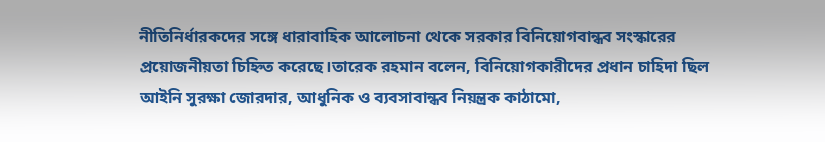নীতিনির্ধারকদের সঙ্গে ধারাবাহিক আলোচনা থেকে সরকার বিনিয়োগবান্ধব সংস্কারের প্রয়োজনীয়তা চিহ্নিত করেছে।তারেক রহমান বলেন, বিনিয়োগকারীদের প্রধান চাহিদা ছিল আইনি সুরক্ষা জোরদার, আধুনিক ও ব্যবসাবান্ধব নিয়ন্ত্রক কাঠামো,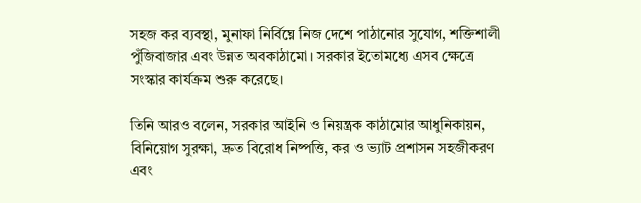সহজ কর ব্যবস্থা, মুনাফা নির্বিঘ্নে নিজ দেশে পাঠানোর সুযোগ, শক্তিশালী পুঁজিবাজার এবং উন্নত অবকাঠামো। সরকার ইতোমধ্যে এসব ক্ষেত্রে সংস্কার কার্যক্রম শুরু করেছে।

তিনি আরও বলেন, সরকার আইনি ও নিয়ন্ত্রক কাঠামোর আধুনিকায়ন, বিনিয়োগ সুরক্ষা, দ্রুত বিরোধ নিষ্পত্তি, কর ও ভ্যাট প্রশাসন সহজীকরণ এবং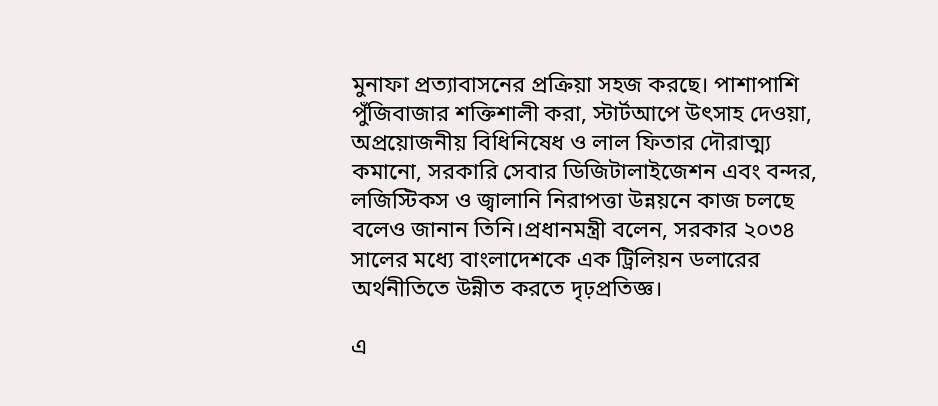মুনাফা প্রত্যাবাসনের প্রক্রিয়া সহজ করছে। পাশাপাশি পুঁজিবাজার শক্তিশালী করা, স্টার্টআপে উৎসাহ দেওয়া, অপ্রয়োজনীয় বিধিনিষেধ ও লাল ফিতার দৌরাত্ম্য কমানো, সরকারি সেবার ডিজিটালাইজেশন এবং বন্দর, লজিস্টিকস ও জ্বালানি নিরাপত্তা উন্নয়নে কাজ চলছে বলেও জানান তিনি।প্রধানমন্ত্রী বলেন, সরকার ২০৩৪ সালের মধ্যে বাংলাদেশকে এক ট্রিলিয়ন ডলারের অর্থনীতিতে উন্নীত করতে দৃঢ়প্রতিজ্ঞ।

এ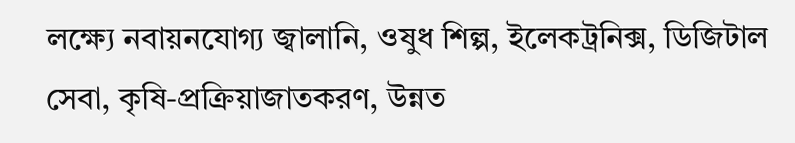লক্ষ্যে নবায়নযোগ্য জ্বালানি, ওষুধ শিল্প, ইলেকট্রনিক্স, ডিজিটাল সেবা, কৃষি-প্রক্রিয়াজাতকরণ, উন্নত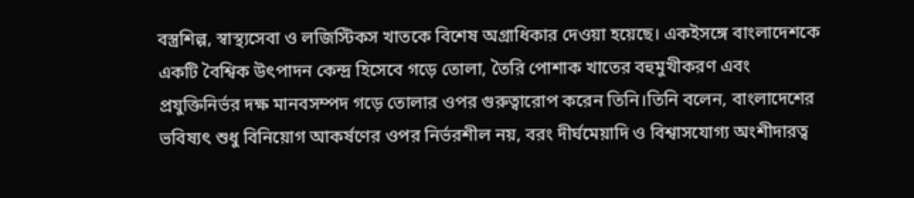বস্ত্রশিল্প, স্বাস্থ্যসেবা ও লজিস্টিকস খাতকে বিশেষ অগ্রাধিকার দেওয়া হয়েছে। একইসঙ্গে বাংলাদেশকে একটি বৈশ্বিক উৎপাদন কেন্দ্র হিসেবে গড়ে তোলা, তৈরি পোশাক খাতের বহুমুখীকরণ এবং প্রযুক্তিনির্ভর দক্ষ মানবসম্পদ গড়ে তোলার ওপর গুরুত্বারোপ করেন তিনি।তিনি বলেন, বাংলাদেশের ভবিষ্যৎ শুধু বিনিয়োগ আকর্ষণের ওপর নির্ভরশীল নয়, বরং দীর্ঘমেয়াদি ও বিশ্বাসযোগ্য অংশীদারত্ব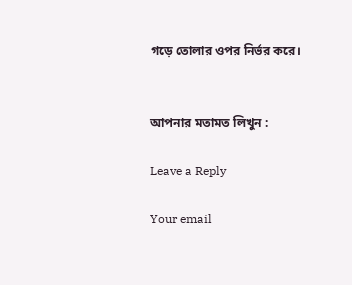গড়ে তোলার ওপর নির্ভর করে।


আপনার মতামত লিখুন :

Leave a Reply

Your email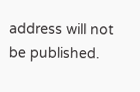address will not be published.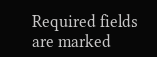Required fields are marked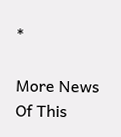*

More News Of This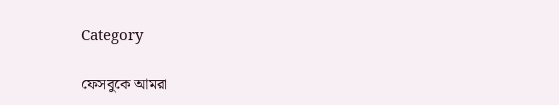Category

ফেসবুকে আমরা